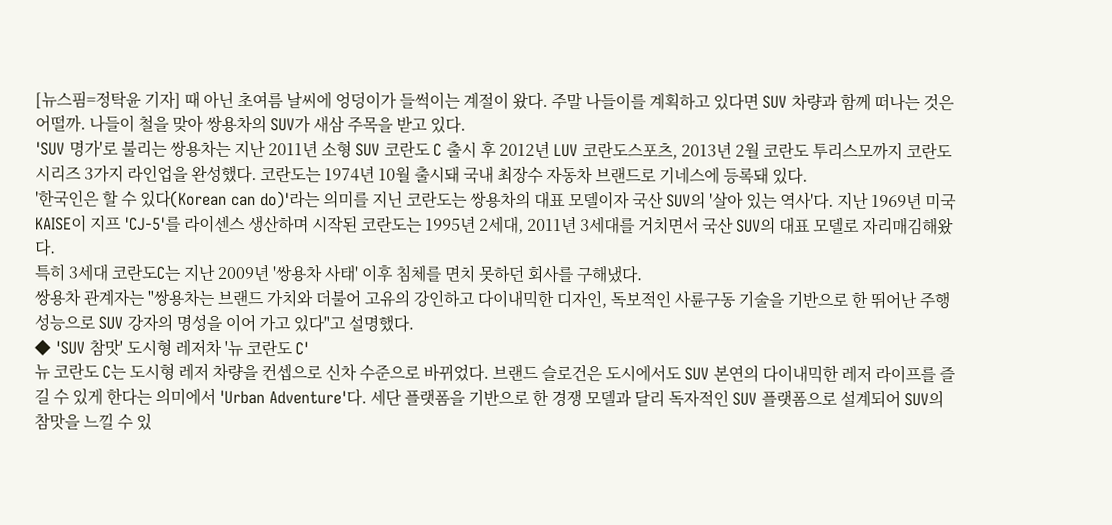[뉴스핌=정탁윤 기자] 때 아닌 초여름 날씨에 엉덩이가 들썩이는 계절이 왔다. 주말 나들이를 계획하고 있다면 SUV 차량과 함께 떠나는 것은 어떨까. 나들이 철을 맞아 쌍용차의 SUV가 새삼 주목을 받고 있다.
'SUV 명가'로 불리는 쌍용차는 지난 2011년 소형 SUV 코란도 C 출시 후 2012년 LUV 코란도스포츠, 2013년 2월 코란도 투리스모까지 코란도 시리즈 3가지 라인업을 완성했다. 코란도는 1974년 10월 출시돼 국내 최장수 자동차 브랜드로 기네스에 등록돼 있다.
'한국인은 할 수 있다(Korean can do)'라는 의미를 지닌 코란도는 쌍용차의 대표 모델이자 국산 SUV의 '살아 있는 역사'다. 지난 1969년 미국 KAISE이 지프 'CJ-5'를 라이센스 생산하며 시작된 코란도는 1995년 2세대, 2011년 3세대를 거치면서 국산 SUV의 대표 모델로 자리매김해왔다.
특히 3세대 코란도C는 지난 2009년 '쌍용차 사태' 이후 침체를 면치 못하던 회사를 구해냈다.
쌍용차 관계자는 "쌍용차는 브랜드 가치와 더불어 고유의 강인하고 다이내믹한 디자인, 독보적인 사륜구동 기술을 기반으로 한 뛰어난 주행성능으로 SUV 강자의 명성을 이어 가고 있다"고 설명했다.
◆ 'SUV 참맛' 도시형 레저차 '뉴 코란도 C'
뉴 코란도 C는 도시형 레저 차량을 컨셉으로 신차 수준으로 바뀌었다. 브랜드 슬로건은 도시에서도 SUV 본연의 다이내믹한 레저 라이프를 즐길 수 있게 한다는 의미에서 'Urban Adventure'다. 세단 플랫폼을 기반으로 한 경쟁 모델과 달리 독자적인 SUV 플랫폼으로 설계되어 SUV의 참맛을 느낄 수 있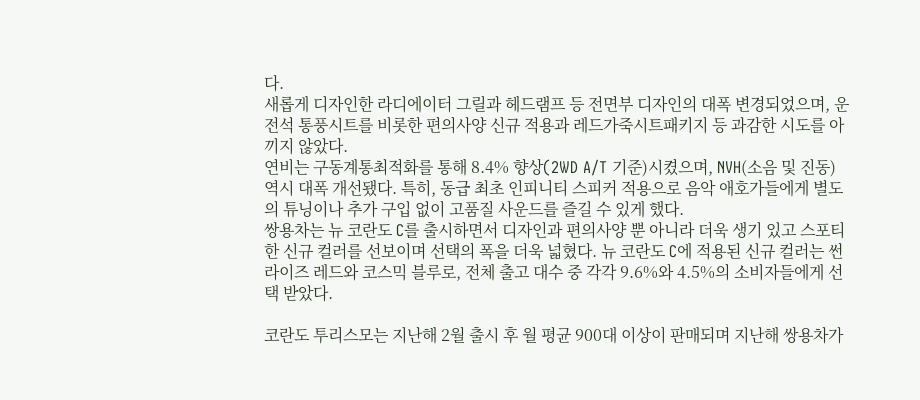다.
새롭게 디자인한 라디에이터 그릴과 헤드램프 등 전면부 디자인의 대폭 변경되었으며, 운전석 통풍시트를 비롯한 편의사양 신규 적용과 레드가죽시트패키지 등 과감한 시도를 아끼지 않았다.
연비는 구동계통최적화를 통해 8.4% 향상(2WD A/T 기준)시켰으며, NVH(소음 및 진동) 역시 대폭 개선됐다. 특히, 동급 최초 인피니티 스피커 적용으로 음악 애호가들에게 별도의 튜닝이나 추가 구입 없이 고품질 사운드를 즐길 수 있게 했다.
쌍용차는 뉴 코란도 C를 출시하면서 디자인과 편의사양 뿐 아니라 더욱 생기 있고 스포티한 신규 컬러를 선보이며 선택의 폭을 더욱 넓혔다. 뉴 코란도 C에 적용된 신규 컬러는 썬라이즈 레드와 코스믹 블루로, 전체 출고 대수 중 각각 9.6%와 4.5%의 소비자들에게 선택 받았다.

코란도 투리스모는 지난해 2월 출시 후 월 평균 900대 이상이 판매되며 지난해 쌍용차가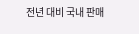전년 대비 국내 판매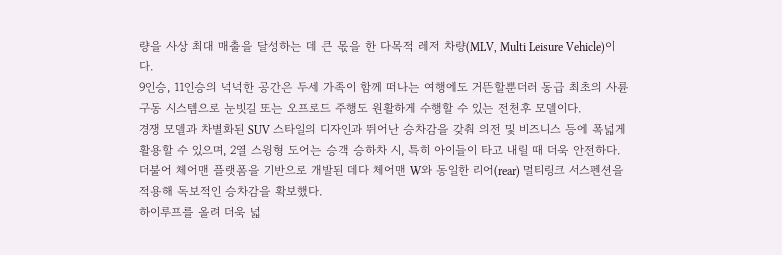량을 사상 최대 매출을 달성하는 데 큰 몫을 한 다목적 레저 차량(MLV, Multi Leisure Vehicle)이다.
9인승, 11인승의 넉넉한 공간은 두세 가족이 함께 떠나는 여행에도 거뜬할뿐더러 동급 최초의 사륜구동 시스템으로 눈빗길 또는 오프로드 주행도 원활하게 수행할 수 있는 전천후 모델이다.
경쟁 모델과 차별화된 SUV 스타일의 디자인과 뛰어난 승차감을 갖춰 의전 및 비즈니스 등에 폭넓게 활용할 수 있으며, 2열 스윙형 도어는 승객 승하차 시, 특히 아이들이 타고 내릴 때 더욱 안전하다.
더불어 체어맨 플랫폼을 기반으로 개발된 데다 체어맨 W와 동일한 리어(rear) 멀티링크 서스펜션을 적용해 독보적인 승차감을 확보했다.
하이루프를 올려 더욱 넓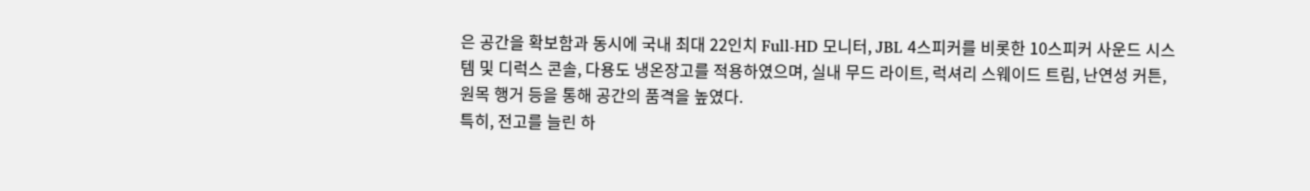은 공간을 확보함과 동시에 국내 최대 22인치 Full-HD 모니터, JBL 4스피커를 비롯한 10스피커 사운드 시스템 및 디럭스 콘솔, 다용도 냉온장고를 적용하였으며, 실내 무드 라이트, 럭셔리 스웨이드 트림, 난연성 커튼, 원목 행거 등을 통해 공간의 품격을 높였다.
특히, 전고를 늘린 하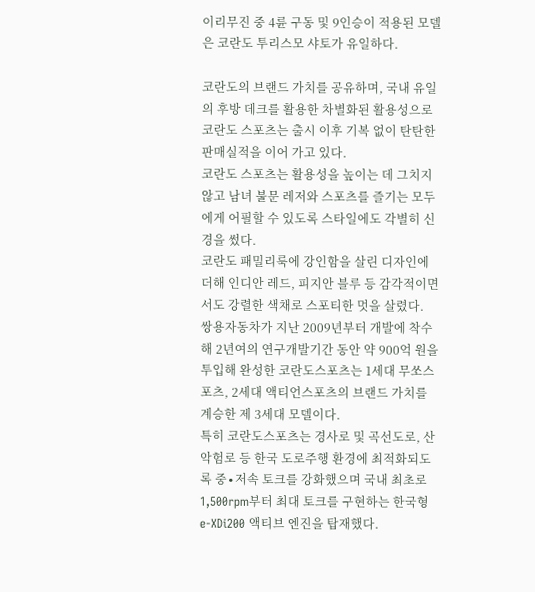이리무진 중 4륜 구동 및 9인승이 적용된 모델은 코란도 투리스모 샤토가 유일하다.

코란도의 브랜드 가치를 공유하며, 국내 유일의 후방 데크를 활용한 차별화된 활용성으로 코란도 스포츠는 출시 이후 기복 없이 탄탄한 판매실적을 이어 가고 있다.
코란도 스포츠는 활용성을 높이는 데 그치지 않고 남녀 불문 레저와 스포츠를 즐기는 모두에게 어필할 수 있도록 스타일에도 각별히 신경을 썼다.
코란도 패밀리룩에 강인함을 살린 디자인에 더해 인디안 레드, 피지안 블루 등 감각적이면서도 강렬한 색채로 스포티한 멋을 살렸다.
쌍용자동차가 지난 2009년부터 개발에 착수해 2년여의 연구개발기간 동안 약 900억 원을 투입해 완성한 코란도스포츠는 1세대 무쏘스포츠, 2세대 액티언스포츠의 브랜드 가치를 계승한 제 3세대 모델이다.
특히 코란도스포츠는 경사로 및 곡선도로, 산악험로 등 한국 도로주행 환경에 최적화되도록 중∙저속 토크를 강화했으며 국내 최초로 1,500rpm부터 최대 토크를 구현하는 한국형 e-XDi200 액티브 엔진을 탑재했다.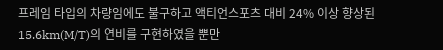프레임 타입의 차량임에도 불구하고 액티언스포츠 대비 24% 이상 향상된 15.6km(M/T)의 연비를 구현하였을 뿐만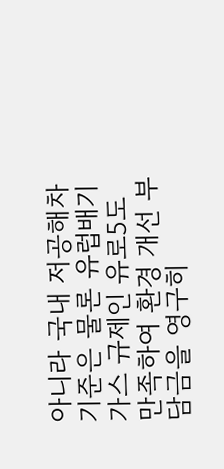아니라 국내 저공해차 기준은 물론 유럽배기가스 규제인 유로5도 만족하여 환경 개선 부담금을 영구히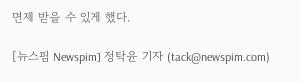면제 받을 수 있게 했다.

[뉴스핌 Newspim] 정탁윤 기자 (tack@newspim.com)